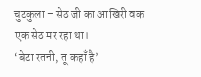चुटकुला – सेठ जी का आखिरी वक
एक सेठ मर रहा था।
‘बेटा रतनी, तू कहाँ है’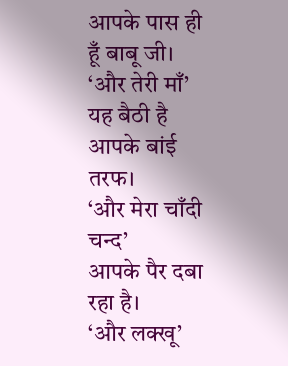आपके पास ही हूँ बाबू जी।
‘और तेरी माँ’
यह बैठी है आपके बांई तरफ।
‘और मेरा चाँदी चन्द’
आपके पैर दबा रहा है।
‘और लक्खू’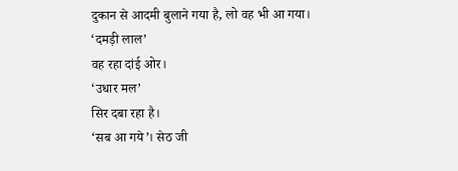दुकान से आदमी बुलाने गया है, लो वह भी आ गया।
‘दमड़ी लाल’
वह रहा दांई ओर।
‘उधार मल’
सिर दबा रहा है।
‘सब आ गये’। सेठ जी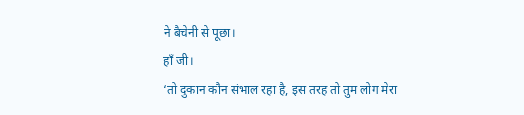ने बैचेनी से पूछा।
हाँ जी।
‘तो दुकान कौन संभाल रहा है, इस तरह तो तुम लोग मेरा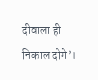दीवाला ही निकाल दोगे’।